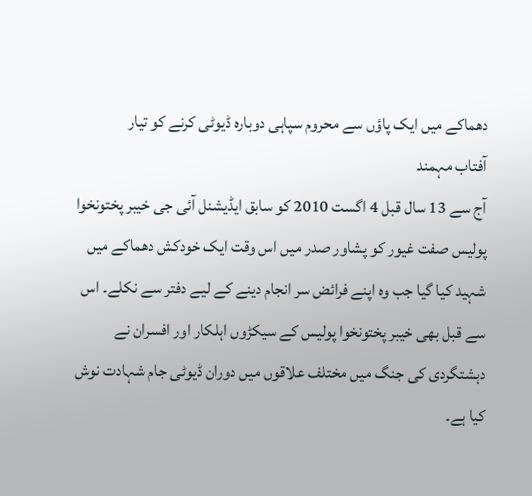دھماکے میں ایک پاؤں سے محروم سپاہی دوبارہ ڈیوٹی کرنے کو تیار
آفتاب مہمند
آج سے 13 سال قبل 4 اگست 2010 کو سابق ایڈیشنل آئی جی خیبر پختونخوا پولیس صفت غیور کو پشاور صدر میں اس وقت ایک خودکش دھماکے میں شہید کیا گیا جب وہ اپنے فرائض سر انجام دینے کے لیے دفتر سے نکلے۔ اس سے قبل بھی خیبر پختونخوا پولیس کے سیکڑوں اہلکار اور افسران نے دہشتگردی کی جنگ میں مختلف علاقوں میں دوران ڈیوٹی جام شہادت نوش کیا ہے۔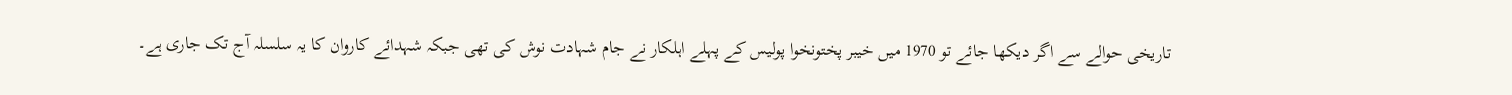تاریخی حوالے سے اگر دیکھا جائے تو 1970 میں خیبر پختونخوا پولیس کے پہلے اہلکار نے جام شہادت نوش کی تھی جبکہ شہدائے کاروان کا یہ سلسلہ آج تک جاری ہے۔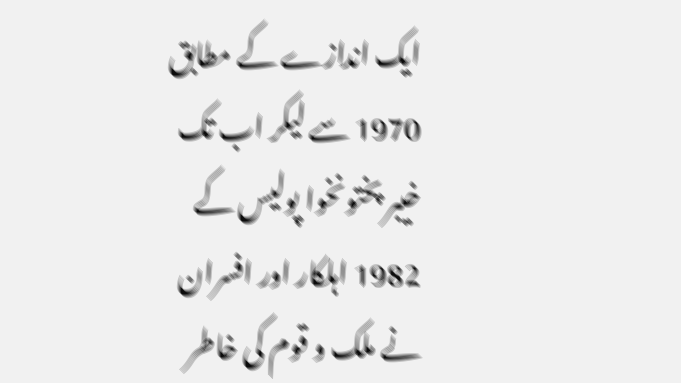ایک اندازے کے مطابق 1970 سے لیکر اب تک خیبر پختونخوا پولیس کے 1982 اہلکار اور افسران نے ملک و قوم کی خاطر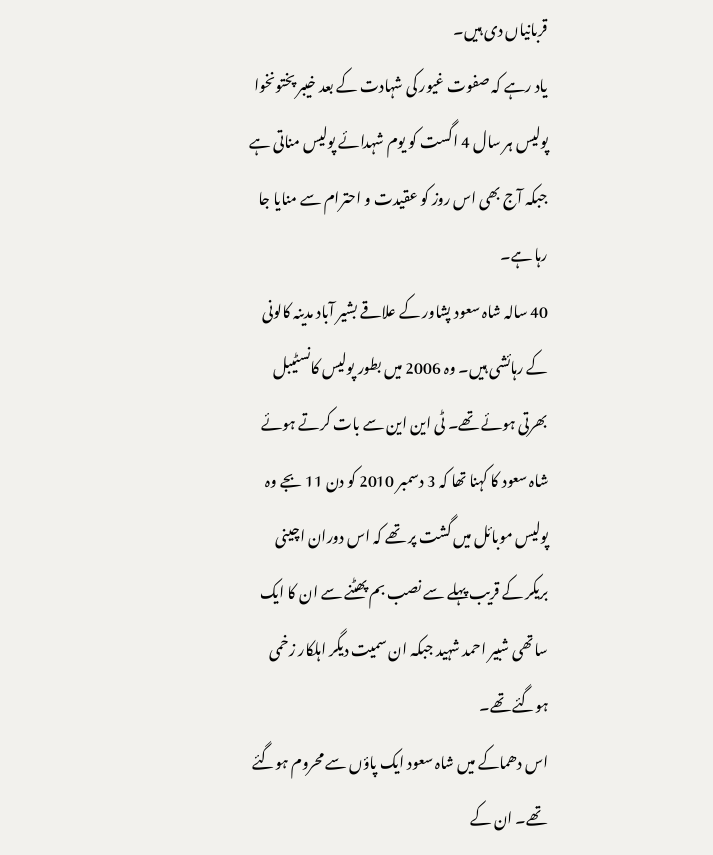قربانیاں دی ہیں۔
یاد رہے کہ صفوت غیور کی شہادت کے بعد خیبر پختونخوا پولیس ہر سال 4 اگست کو یوم شہدائے پولیس مناتی ہے جبکہ آج بھی اس روز کو عقیدت و احترام سے منایا جا رہا ہے۔
40 سالہ شاہ سعود پشاور کے علاقے بشیر آباد مدینہ کالونی کے رہائشی ہیں۔ وہ 2006 میں بطور پولیس کانسٹیبل بھرتی ہوئے تھے۔ ٹی این این سے بات کرتے ہوئے شاہ سعود کا کہنا تھا کہ 3 دسمبر 2010 کو دن 11 بجے وہ پولیس موبائل میں گشت پر تھے کہ اس دوران اچینی بریکر کے قریب پہلے سے نصب بم پھٹنے سے ان کا ایک ساتھی شبیر احمد شہید جبکہ ان سمیت دیگر اہلکار زخمی ہوگئے تھے۔
اس دھماکے میں شاہ سعود ایک پاؤں سے محروم ہوگئے تھے۔ ان کے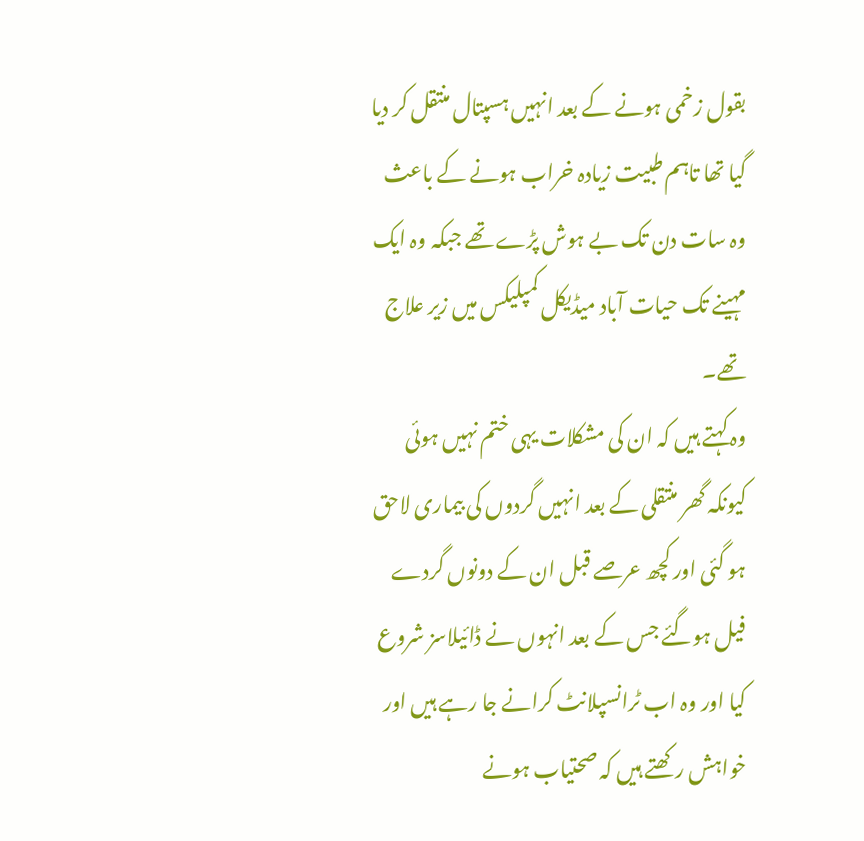بقول زخمی ہونے کے بعد انہیں ہسپتال منتقل کر دیا گیا تھا تاہم طبیت زیادہ خراب ہونے کے باعث وہ سات دن تک بے ہوش پڑے تھے جبکہ وہ ایک مہینے تک حیات آباد میڈیکل کمپلیکس میں زیر علاج تھے۔
وہ کہتے ہیں کہ ان کی مشکلات یہی ختم نہیں ہوئی کیونکہ گھر منتقلی کے بعد انہیں گردوں کی بیماری لاحق ہو گئی اور کچھ عرصے قبل ان کے دونوں گردے فیل ہوگئے جس کے بعد انہوں نے ڈائیلاسز شروع کیا اور وہ اب ٹرانسپلانٹ کرانے جا رہے ہیں اور خواہش رکھتے ہیں کہ صحتیاب ہونے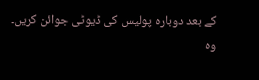کے بعد دوبارہ پولیس کی ڈیوٹی جوائن کریں۔
وہ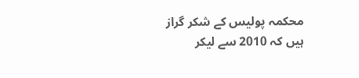محکمہ پولیس کے شکر گراز ہیں کہ 2010 سے لیکر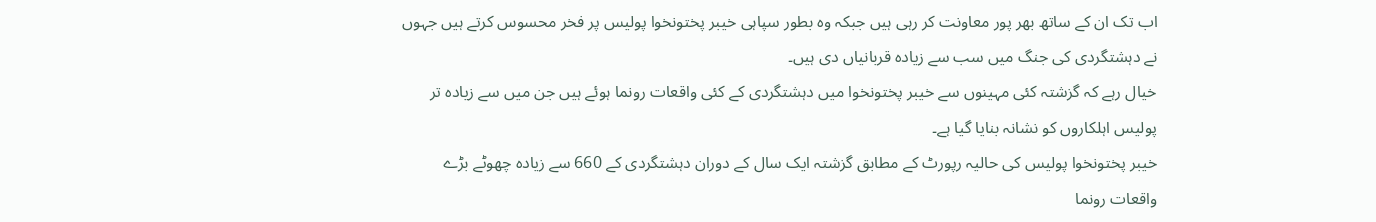اب تک ان کے ساتھ بھر پور معاونت کر رہی ہیں جبکہ وہ بطور سپاہی خیبر پختونخوا پولیس پر فخر محسوس کرتے ہیں جہوں نے دہشتگردی کی جنگ میں سب سے زیادہ قربانیاں دی ہیں۔
خیال رہے کہ گزشتہ کئی مہینوں سے خیبر پختونخوا میں دہشتگردی کے کئی واقعات رونما ہوئے ہیں جن میں سے زیادہ تر پولیس اہلکاروں کو نشانہ بنایا گیا ہے۔
خیبر پختونخوا پولیس کی حالیہ رپورٹ کے مطابق گزشتہ ایک سال کے دوران دہشتگردی کے 660 سے زیادہ چھوٹے بڑے واقعات رونما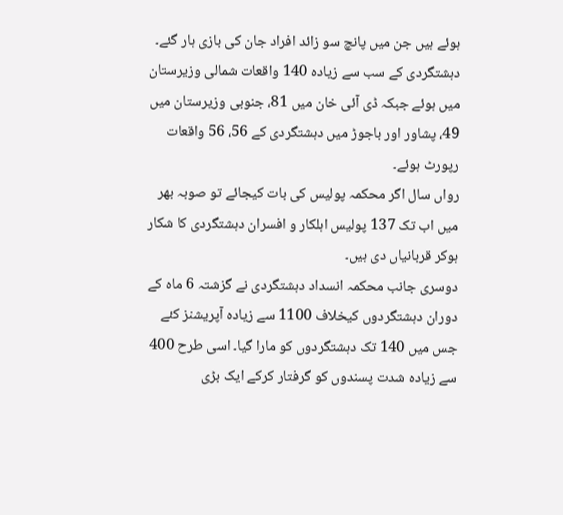ہوئے ہیں جن میں پانچ سو زائد افراد جان کی بازی ہار گئے۔ دہشتگردی کے سب سے زیادہ 140 واقعات شمالی وزیرستان میں ہوئے جبکہ ڈی آئی خان میں 81، جنوبی وزیرستان میں 49، پشاور اور باجوڑ میں دہشتگردی کے 56، 56 واقعات رپورٹ ہوئے۔
رواں سال اگر محکمہ پولیس کی بات کیجائے تو صوبہ بھر میں اب تک 137 پولیس اہلکار و افسران دہشتگردی کا شکار ہوکر قربانیاں دی ہیں۔
دوسری جانب محکمہ انسداد دہشتگردی نے گزشتہ 6 ماہ کے دوران دہشتگردوں کیخلاف 1100 سے زیادہ آپریشنز کئے جس میں 140 تک دہشتگردوں کو مارا گیا۔ اسی طرح 400 سے زیادہ شدت پسندوں کو گرفتار کرکے ایک بڑی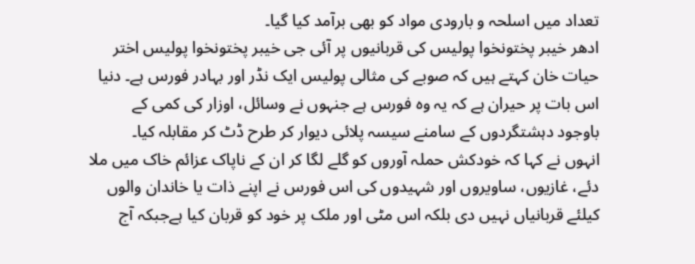تعداد میں اسلحہ و بارودی مواد کو بھی برآمد کیا گیا۔
ادھر خیبر پختونخوا پولیس کی قربانیوں پر آئی جی خیبر پختونخوا پولیس اختر حیات خان کہتے ہیں کہ صوبے کی مثالی پولیس ایک نڈر اور بہادر فورس ہے۔ دنیا اس بات پر حیران ہے کہ یہ وہ فورس ہے جنہوں نے وسائل، اوزار کی کمی کے باوجود دہشتگردوں کے سامنے سیسہ پلائی دیوار کر طرح ڈٹ کر مقابلہ کیا۔
انہوں نے کہا کہ خودکش حملہ آوروں کو گلے لگا کر ان کے ناپاک عزائم خاک میں ملا دئے، غازیوں، ساویروں اور شہیدوں کی اس فورس نے اپنے ذات یا خاندان والوں کیلئے قربانیاں نہیں دی بلکہ اس مٹی اور ملک پر خود کو قربان کیا ہےجبکہ آج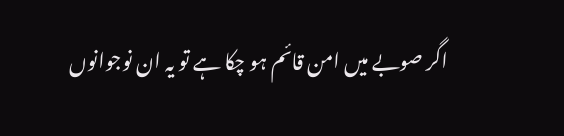اگر صوبے میں امن قائم ہو چکا ہے تو یہ ان نوجوانوں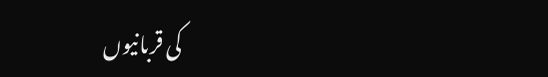کی قربانیوں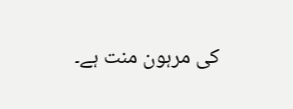کی مرہون منت ہے۔